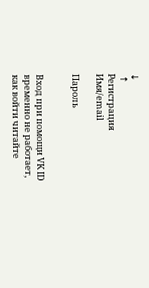↓
 ↑
Регистрация
Имя/email

Пароль


Вход при помощи VK ID
временно не работает,
как войти читайте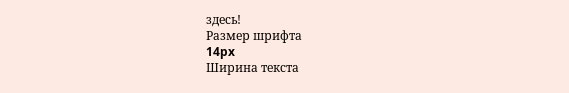здесь!
Размер шрифта
14px
Ширина текста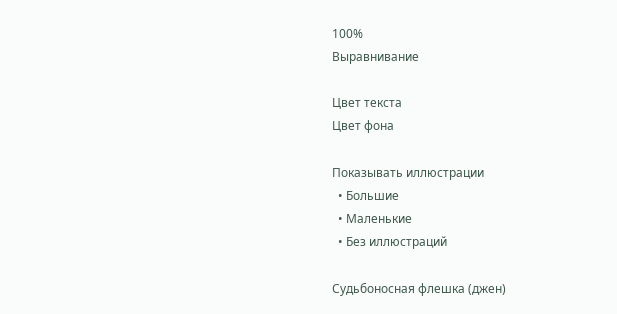100%
Выравнивание

Цвет текста
Цвет фона

Показывать иллюстрации
  • Большие
  • Маленькие
  • Без иллюстраций

Судьбоносная флешка (джен)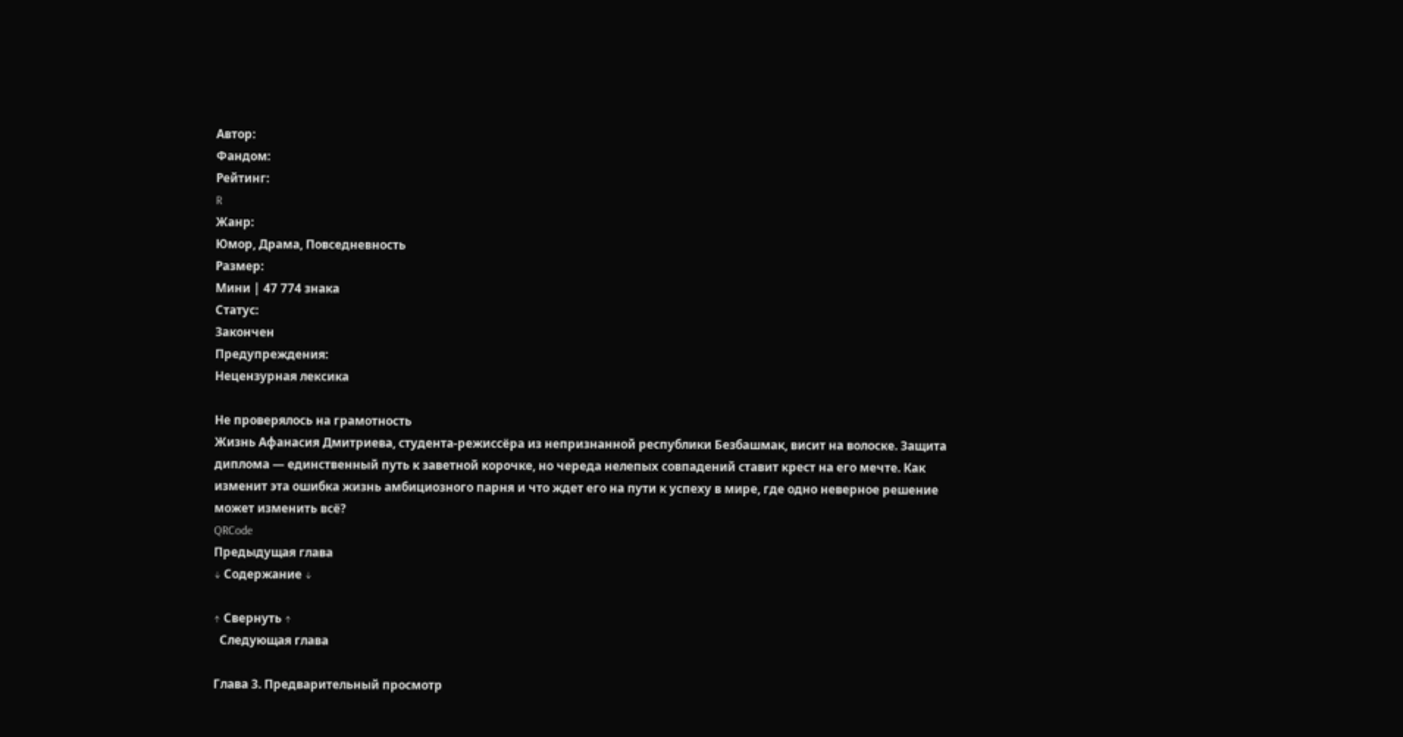Автор:
Фандом:
Рейтинг:
R
Жанр:
Юмор, Драма, Повседневность
Размер:
Мини | 47 774 знака
Статус:
Закончен
Предупреждения:
Нецензурная лексика

Не проверялось на грамотность
Жизнь Афанасия Дмитриева, студента-режиссёра из непризнанной республики Безбашмак, висит на волоске. Защита диплома — единственный путь к заветной корочке, но череда нелепых совпадений ставит крест на его мечте. Как изменит эта ошибка жизнь амбициозного парня и что ждет его на пути к успеху в мире, где одно неверное решение может изменить всё?
QRCode
Предыдущая глава
↓ Содержание ↓

↑ Свернуть ↑
  Следующая глава

Глава 3. Предварительный просмотр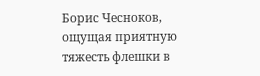Борис Чесноков, ощущая приятную тяжесть флешки в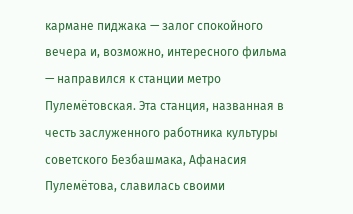кармане пиджака — залог спокойного вечера и, возможно, интересного фильма — направился к станции метро Пулемётовская. Эта станция, названная в честь заслуженного работника культуры советского Безбашмака, Афанасия Пулемётова, славилась своими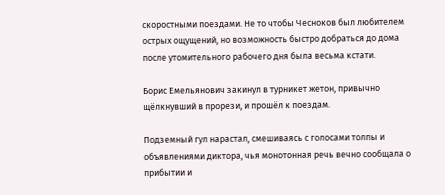скоростными поездами. Не то чтобы Чесноков был любителем острых ощущений, но возможность быстро добраться до дома после утомительного рабочего дня была весьма кстати.

Борис Емельянович закинул в турникет жетон, привычно щёлкнувший в прорези, и прошёл к поездам.

Подземный гул нарастал, смешиваясь с голосами толпы и объявлениями диктора, чья монотонная речь вечно сообщала о прибытии и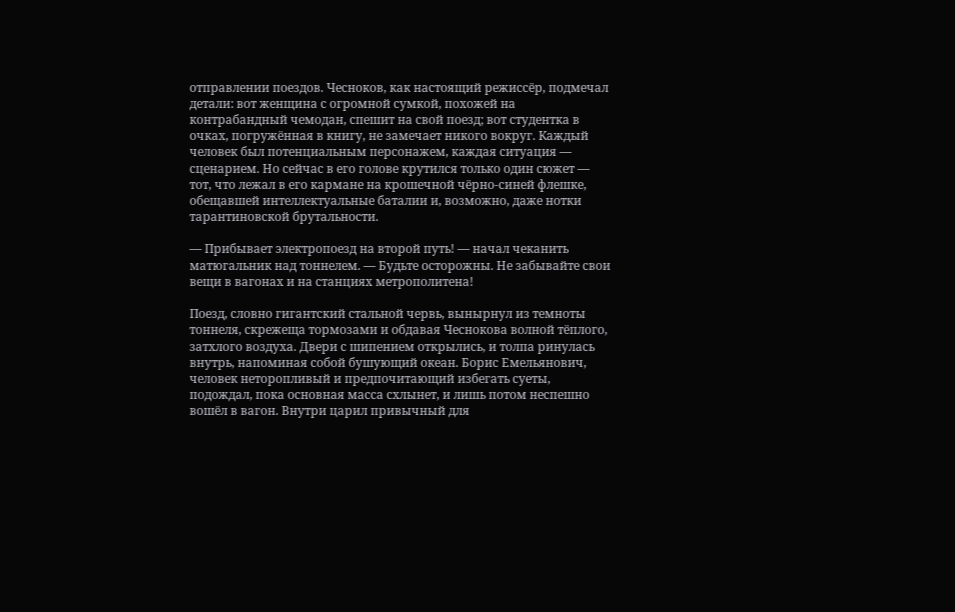отправлении поездов. Чесноков, как настоящий режиссёр, подмечал детали: вот женщина с огромной сумкой, похожей на контрабандный чемодан, спешит на свой поезд; вот студентка в очках, погружённая в книгу, не замечает никого вокруг. Каждый человек был потенциальным персонажем, каждая ситуация — сценарием. Но сейчас в его голове крутился только один сюжет — тот, что лежал в его кармане на крошечной чёрно-синей флешке, обещавшей интеллектуальные баталии и, возможно, даже нотки тарантиновской брутальности.

— Прибывает электропоезд на второй путь! — начал чеканить матюгальник над тоннелем. — Будьте осторожны. Не забывайте свои вещи в вагонах и на станциях метрополитена!

Поезд, словно гигантский стальной червь, вынырнул из темноты тоннеля, скрежеща тормозами и обдавая Чеснокова волной тёплого, затхлого воздуха. Двери с шипением открылись, и толпа ринулась внутрь, напоминая собой бушующий океан. Борис Емельянович, человек неторопливый и предпочитающий избегать суеты, подождал, пока основная масса схлынет, и лишь потом неспешно вошёл в вагон. Внутри царил привычный для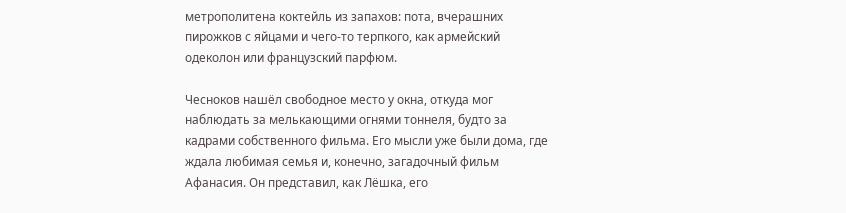метрополитена коктейль из запахов: пота, вчерашних пирожков с яйцами и чего-то терпкого, как армейский одеколон или французский парфюм.

Чесноков нашёл свободное место у окна, откуда мог наблюдать за мелькающими огнями тоннеля, будто за кадрами собственного фильма. Его мысли уже были дома, где ждала любимая семья и, конечно, загадочный фильм Афанасия. Он представил, как Лёшка, его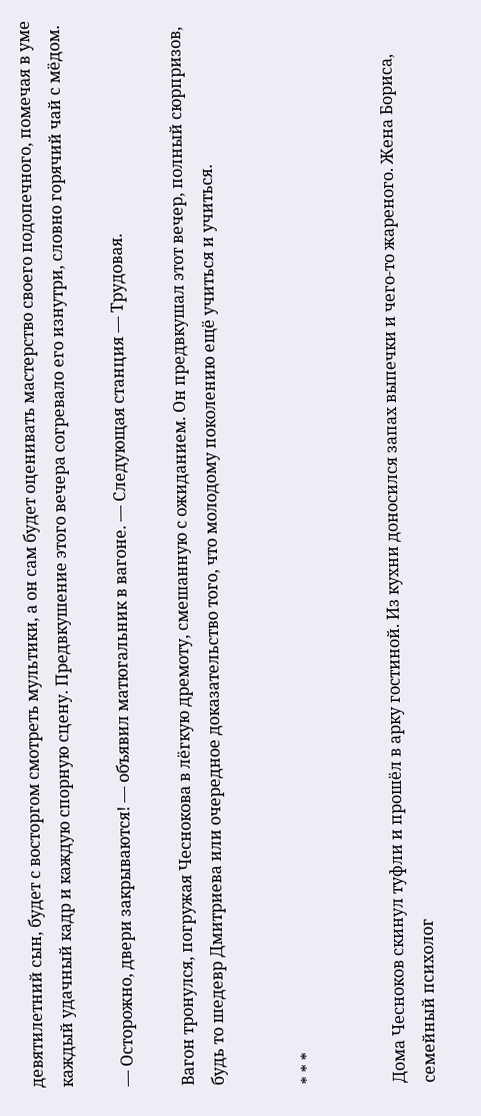девятилетний сын, будет с восторгом смотреть мультики, а он сам будет оценивать мастерство своего подопечного, помечая в уме каждый удачный кадр и каждую спорную сцену. Предвкушение этого вечера согревало его изнутри, словно горячий чай с мёдом.

— Осторожно, двери закрываются! — объявил матюгальник в вагоне. — Следующая станция — Трудовая.

Вагон тронулся, погружая Чеснокова в лёгкую дремоту, смешанную с ожиданием. Он предвкушал этот вечер, полный сюрпризов, будь то шедевр Дмитриева или очередное доказательство того, что молодому поколению ещё учиться и учиться.


* * *


Дома Чесноков скинул туфли и прошёл в арку гостиной. Из кухни доносился запах выпечки и чего-то жареного. Жена Бориса, семейный психолог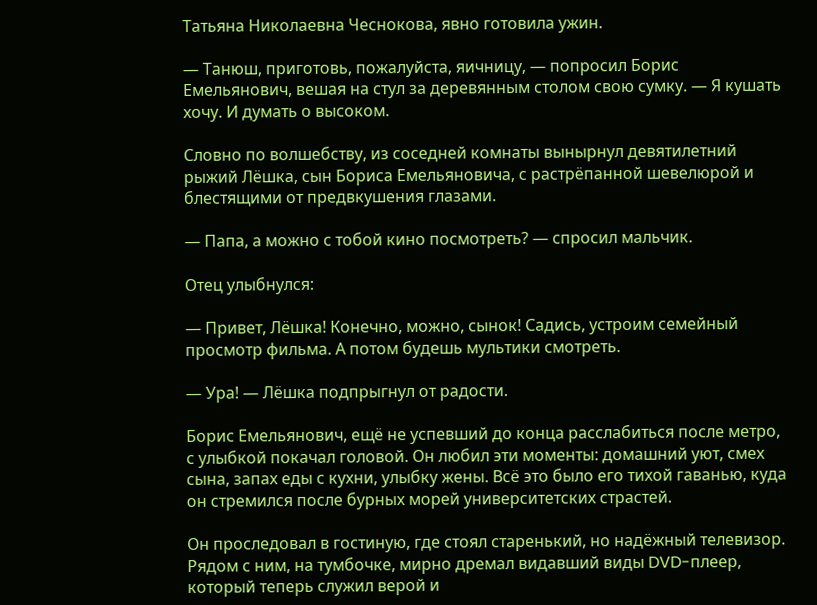Татьяна Николаевна Чеснокова, явно готовила ужин.

— Танюш, приготовь, пожалуйста, яичницу, — попросил Борис Емельянович, вешая на стул за деревянным столом свою сумку. — Я кушать хочу. И думать о высоком.

Словно по волшебству, из соседней комнаты вынырнул девятилетний рыжий Лёшка, сын Бориса Емельяновича, с растрёпанной шевелюрой и блестящими от предвкушения глазами.

— Папа, а можно с тобой кино посмотреть? — спросил мальчик.

Отец улыбнулся:

— Привет, Лёшка! Конечно, можно, сынок! Садись, устроим семейный просмотр фильма. А потом будешь мультики смотреть.

— Ура! — Лёшка подпрыгнул от радости.

Борис Емельянович, ещё не успевший до конца расслабиться после метро, с улыбкой покачал головой. Он любил эти моменты: домашний уют, смех сына, запах еды с кухни, улыбку жены. Всё это было его тихой гаванью, куда он стремился после бурных морей университетских страстей.

Он проследовал в гостиную, где стоял старенький, но надёжный телевизор. Рядом с ним, на тумбочке, мирно дремал видавший виды DVD-плеер, который теперь служил верой и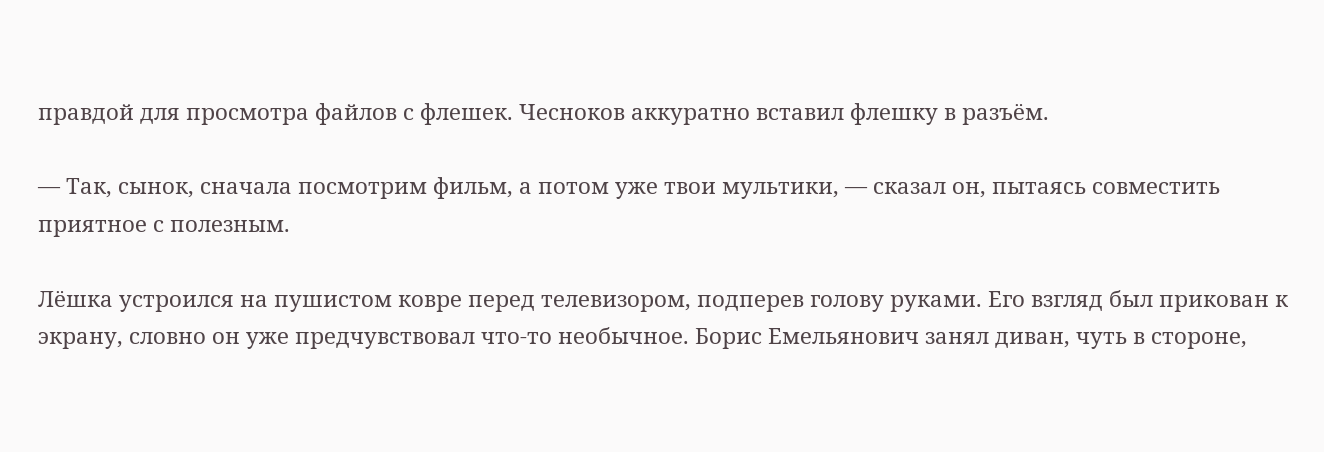правдой для просмотра файлов с флешек. Чесноков аккуратно вставил флешку в разъём.

— Так, сынок, сначала посмотрим фильм, а потом уже твои мультики, — сказал он, пытаясь совместить приятное с полезным.

Лёшка устроился на пушистом ковре перед телевизором, подперев голову руками. Его взгляд был прикован к экрану, словно он уже предчувствовал что-то необычное. Борис Емельянович занял диван, чуть в стороне,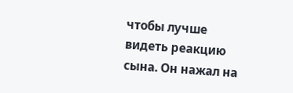чтобы лучше видеть реакцию сына. Он нажал на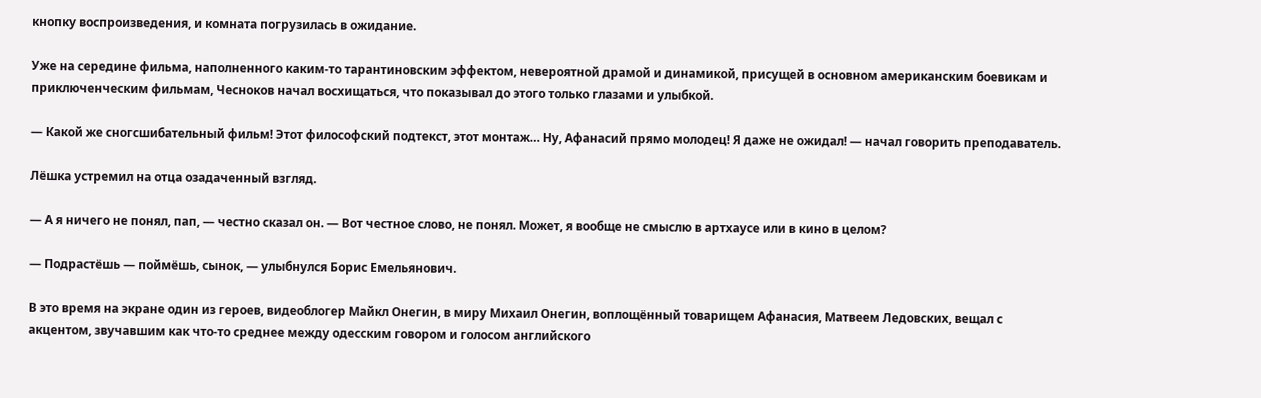кнопку воспроизведения, и комната погрузилась в ожидание.

Уже на середине фильма, наполненного каким-то тарантиновским эффектом, невероятной драмой и динамикой, присущей в основном американским боевикам и приключенческим фильмам, Чесноков начал восхищаться, что показывал до этого только глазами и улыбкой.

— Какой же сногсшибательный фильм! Этот философский подтекст, этот монтаж… Ну, Афанасий прямо молодец! Я даже не ожидал! — начал говорить преподаватель.

Лёшка устремил на отца озадаченный взгляд.

— А я ничего не понял, пап, — честно сказал он. — Вот честное слово, не понял. Может, я вообще не смыслю в артхаусе или в кино в целом?

— Подрастёшь — поймёшь, сынок, — улыбнулся Борис Емельянович.

В это время на экране один из героев, видеоблогер Майкл Онегин, в миру Михаил Онегин, воплощённый товарищем Афанасия, Матвеем Ледовских, вещал с акцентом, звучавшим как что-то среднее между одесским говором и голосом английского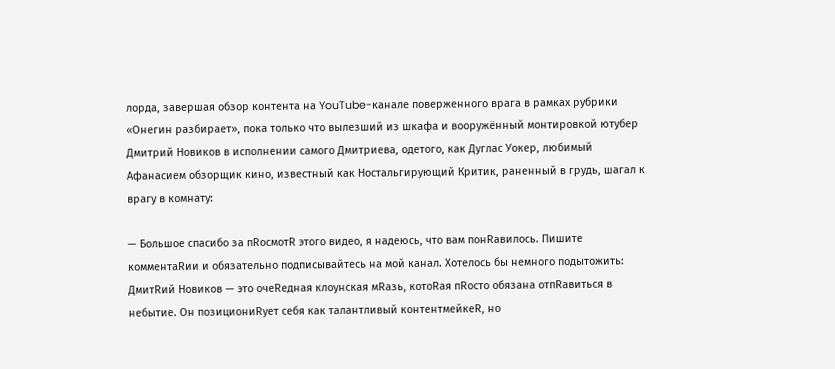лорда, завершая обзор контента на YouTube-канале поверженного врага в рамках рубрики «Онегин разбирает», пока только что вылезший из шкафа и вооружённый монтировкой ютубер Дмитрий Новиков в исполнении самого Дмитриева, одетого, как Дуглас Уокер, любимый Афанасием обзорщик кино, известный как Ностальгирующий Критик, раненный в грудь, шагал к врагу в комнату:

— Большое спасибо за пRосмотR этого видео, я надеюсь, что вам понRавилось. Пишите комментаRии и обязательно подписывайтесь на мой канал. Хотелось бы немного подытожить: ДмитRий Новиков — это очеRедная клоунская мRазь, котоRая пRосто обязана отпRавиться в небытие. Он позициониRует себя как талантливый контентмейкеR, но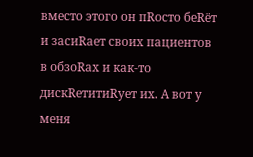вместо этого он пRосто беRёт и засиRает своих пациентов в обзоRах и как-то дискRетитиRует их. А вот у меня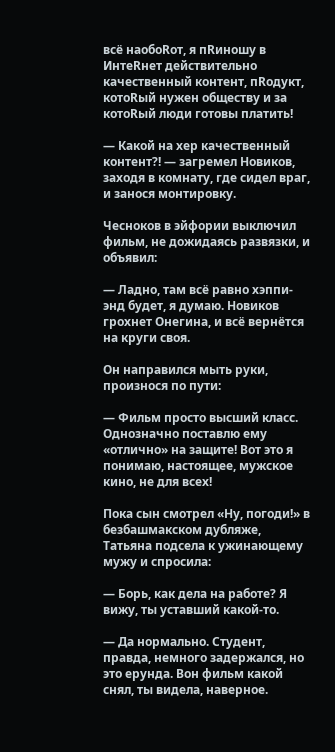всё наобоRот, я пRиношу в ИнтеRнет действительно качественный контент, пRодукт, котоRый нужен обществу и за котоRый люди готовы платить!

— Какой на хер качественный контент?! — загремел Новиков, заходя в комнату, где сидел враг, и занося монтировку.

Чесноков в эйфории выключил фильм, не дожидаясь развязки, и объявил:

— Ладно, там всё равно хэппи-энд будет, я думаю. Новиков грохнет Онегина, и всё вернётся на круги своя.

Он направился мыть руки, произнося по пути:

— Фильм просто высший класс. Однозначно поставлю ему «отлично» на защите! Вот это я понимаю, настоящее, мужское кино, не для всех!

Пока сын смотрел «Ну, погоди!» в безбашмакском дубляже, Татьяна подсела к ужинающему мужу и спросила:

— Борь, как дела на работе? Я вижу, ты уставший какой-то.

— Да нормально. Студент, правда, немного задержался, но это ерунда. Вон фильм какой снял, ты видела, наверное.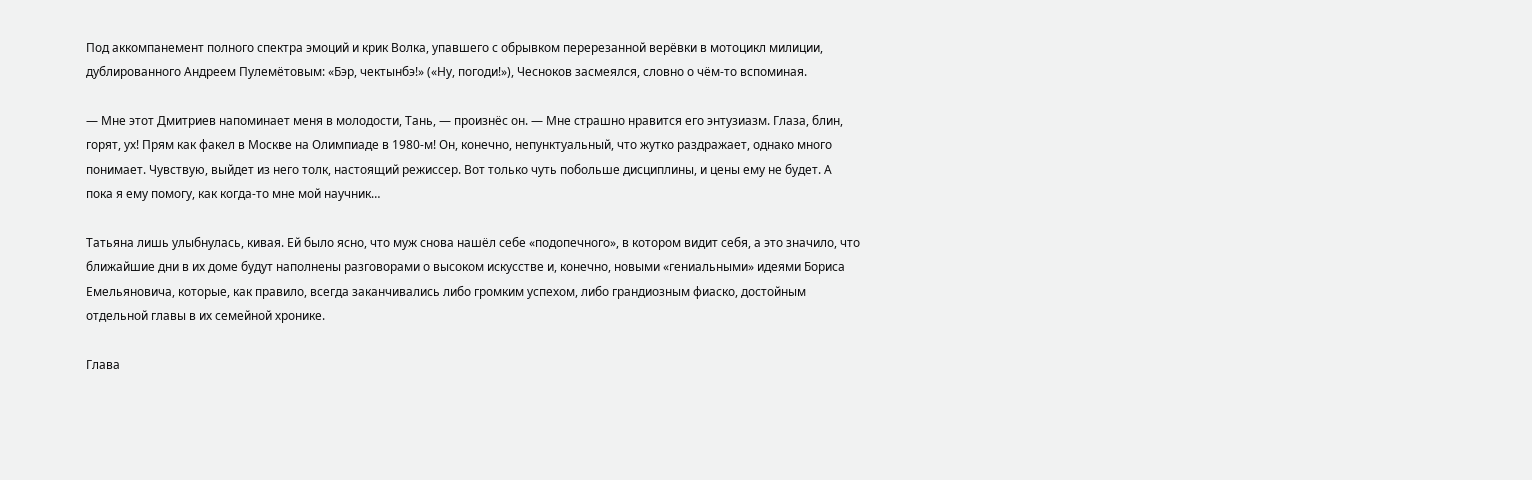Под аккомпанемент полного спектра эмоций и крик Волка, упавшего с обрывком перерезанной верёвки в мотоцикл милиции, дублированного Андреем Пулемётовым: «Бэр, чектынбэ!» («Ну, погоди!»), Чесноков засмеялся, словно о чём-то вспоминая.

— Мне этот Дмитриев напоминает меня в молодости, Тань, — произнёс он. — Мне страшно нравится его энтузиазм. Глаза, блин, горят, ух! Прям как факел в Москве на Олимпиаде в 1980-м! Он, конечно, непунктуальный, что жутко раздражает, однако много понимает. Чувствую, выйдет из него толк, настоящий режиссер. Вот только чуть побольше дисциплины, и цены ему не будет. А пока я ему помогу, как когда-то мне мой научник…

Татьяна лишь улыбнулась, кивая. Ей было ясно, что муж снова нашёл себе «подопечного», в котором видит себя, а это значило, что ближайшие дни в их доме будут наполнены разговорами о высоком искусстве и, конечно, новыми «гениальными» идеями Бориса Емельяновича, которые, как правило, всегда заканчивались либо громким успехом, либо грандиозным фиаско, достойным отдельной главы в их семейной хронике.

Глава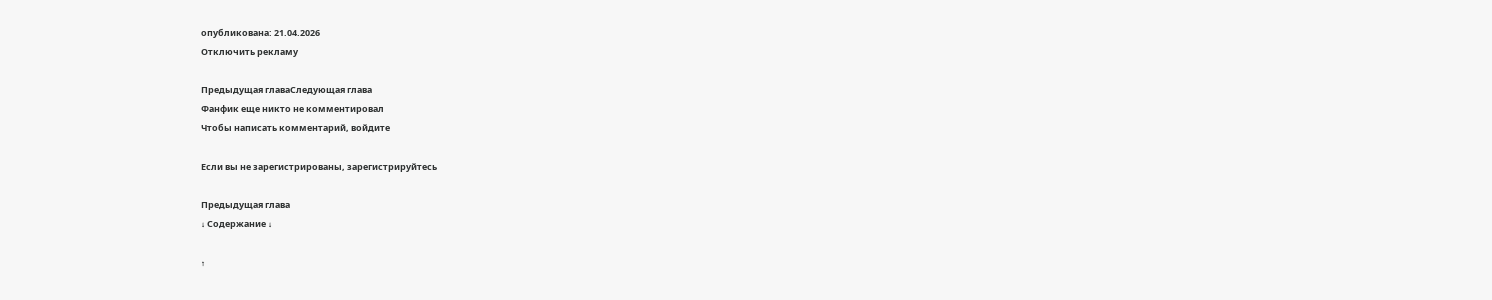опубликована: 21.04.2026
Отключить рекламу

Предыдущая главаСледующая глава
Фанфик еще никто не комментировал
Чтобы написать комментарий, войдите

Если вы не зарегистрированы, зарегистрируйтесь

Предыдущая глава
↓ Содержание ↓

↑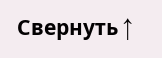Свернуть ↑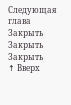Следующая глава
Закрыть
Закрыть
Закрыть
↑ Вверх